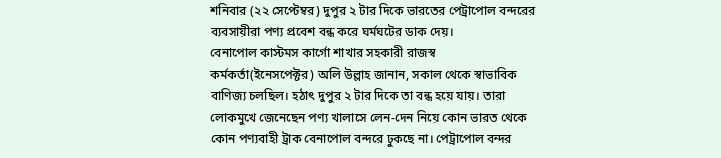শনিবার (২২ সেপ্টেম্বর) দুপুর ২ টার দিকে ভারতের পেট্রাপোল বন্দরের ব্যবসায়ীরা পণ্য প্রবেশ বন্ধ করে ঘর্মঘটের ডাক দেয়।
বেনাপোল কাস্টমস কার্গো শাখার সহকারী রাজস্ব কর্মকর্তা(ইনেসপেক্টর) অলি উল্লাহ জানান, সকাল থেকে স্বাভাবিক বাণিজ্য চলছিল। হঠাৎ দুপুর ২ টার দিকে তা বন্ধ হয়ে যায়। তারা লোকমুখে জেনেছেন পণ্য খালাসে লেন-দেন নিয়ে কোন ভারত থেকে কোন পণ্যবাহী ট্রাক বেনাপোল বন্দরে ঢুকছে না। পেট্রাপোল বন্দর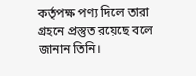কর্তৃপক্ষ পণ্য দিলে তারা গ্রহনে প্রস্তুত রয়েছে বলে জানান তিনি।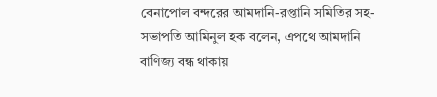বেনাপোল বন্দরের আমদানি-রপ্তানি সমিতির সহ-সভাপতি আমিনুল হক বলেন, এপথে আমদানি বাণিজ্য বন্ধ থাকায়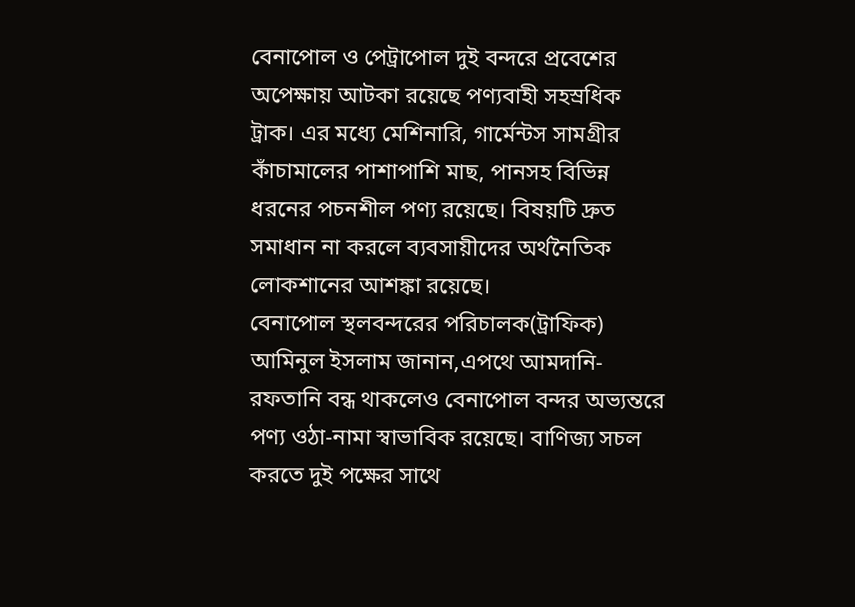বেনাপোল ও পেট্রাপোল দুই বন্দরে প্রবেশের অপেক্ষায় আটকা রয়েছে পণ্যবাহী সহস্রধিক ট্রাক। এর মধ্যে মেশিনারি, গার্মেন্টস সামগ্রীর কাঁচামালের পাশাপাশি মাছ, পানসহ বিভিন্ন ধরনের পচনশীল পণ্য রয়েছে। বিষয়টি দ্রুত সমাধান না করলে ব্যবসায়ীদের অর্থনৈতিক লোকশানের আশঙ্কা রয়েছে।
বেনাপোল স্থলবন্দরের পরিচালক(ট্রাফিক) আমিনুল ইসলাম জানান,এপথে আমদানি-রফতানি বন্ধ থাকলেও বেনাপোল বন্দর অভ্যন্তরে পণ্য ওঠা-নামা স্বাভাবিক রয়েছে। বাণিজ্য সচল করতে দুই পক্ষের সাথে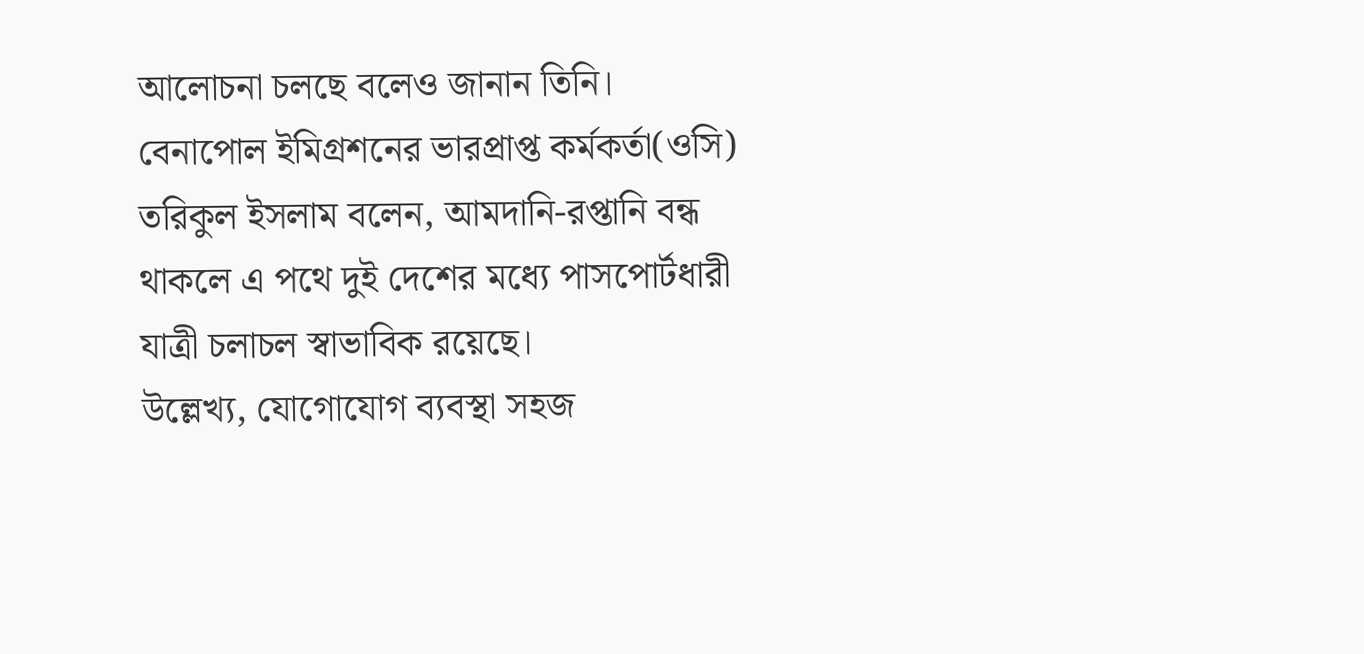আলোচনা চলছে বলেও জানান তিনি।
বেনাপোল ইমিগ্রশনের ভারপ্রাপ্ত কর্মকর্তা(ওসি) তরিকুল ইসলাম বলেন, আমদানি-রপ্তানি বন্ধ থাকলে এ পথে দুই দেশের মধ্যে পাসপোর্টধারী যাত্রী চলাচল স্বাভাবিক রয়েছে।
উল্লেখ্য, যোগোযোগ ব্যবস্থা সহজ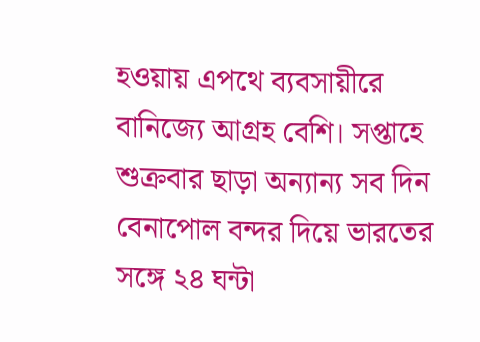হওয়ায় এপথে ব্যবসায়ীরে বানিজ্যে আগ্রহ বেশি। সপ্তাহে শুক্রবার ছাড়া অন্যান্য সব দিন বেনাপোল বন্দর দিয়ে ভারতের সঙ্গে ২৪ ঘন্টা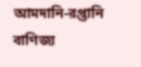আমদানি-রপ্তানি বাণিজ্য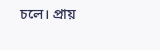চলে। প্রায়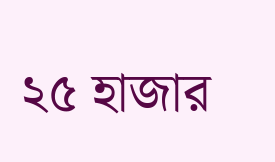২৫ হাজার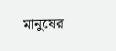মানুষের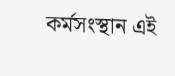কর্মসংস্থান এই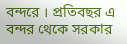বন্দরে । প্রতিবছর এ বন্দর থেকে সরকার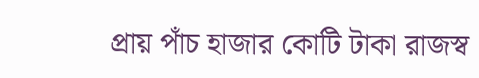প্রায় পাঁচ হাজার কোটি টাকা রাজস্ব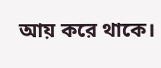আয় করে থাকে।